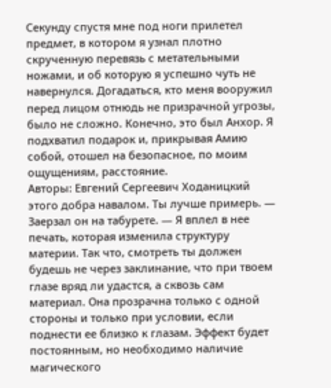Секунду спустя мне под ноги прилетел предмет, в котором я узнал плотно скрученную перевязь с метательными ножами, и об которую я успешно чуть не навернулся. Догадаться, кто меня вооружил перед лицом отнюдь не призрачной угрозы, было не сложно. Конечно, это был Анхор. Я подхватил подарок и, прикрывая Амию собой, отошел на безопасное, по моим ощущениям, расстояние.
Авторы: Евгений Сергеевич Ходаницкий
этого добра навалом. Ты лучше примерь. — Заерзал он на табурете. — Я вплел в нее печать, которая изменила структуру материи. Так что, смотреть ты должен будешь не через заклинание, что при твоем глазе вряд ли удастся, а сквозь сам материал. Она прозрачна только с одной стороны и только при условии, если поднести ее близко к глазам. Эффект будет постоянным, но необходимо наличие магического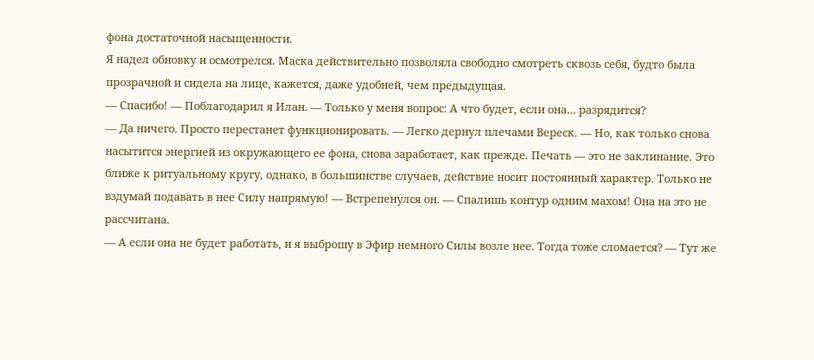фона достаточной насыщенности.
Я надел обновку и осмотрелся. Маска действительно позволяла свободно смотреть сквозь себя, будто была прозрачной и сидела на лице, кажется, даже удобней, чем предыдущая.
— Спасибо! — Поблагодарил я Илан. — Только у меня вопрос: А что будет, если она… разрядится?
— Да ничего. Просто перестанет функционировать. — Легко дернул плечами Вереск. — Но, как только снова насытится энергией из окружающего ее фона, снова заработает, как прежде. Печать — это не заклинание. Это ближе к ритуальному кругу, однако, в большинстве случаев, действие носит постоянный характер. Только не вздумай подавать в нее Силу напрямую! — Встрепенулся он. — Спалишь контур одним махом! Она на это не рассчитана.
— А если она не будет работать, и я выброшу в Эфир немного Силы возле нее. Тогда тоже сломается? — Тут же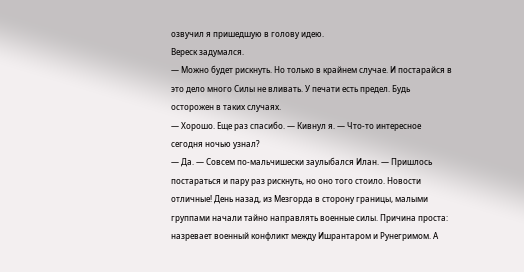озвучил я пришедшую в голову идею.
Вереск задумался.
— Можно будет рискнуть. Но только в крайнем случае. И постарайся в это дело много Силы не вливать. У печати есть предел. Будь осторожен в таких случаях.
— Хорошо. Еще раз спасибо. — Кивнул я. — Что-то интересное сегодня ночью узнал?
— Да. — Совсем по-мальчишески заулыбался Илан. — Пришлось постараться и пару раз рискнуть, но оно того стоило. Новости отличные! День назад, из Мезгорда в сторону границы, малыми группами начали тайно направлять военные силы. Причина проста: назревает военный конфликт между Ишрантаром и Рунегримом. А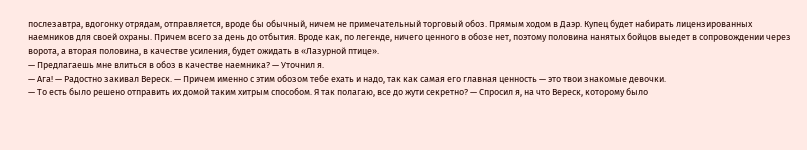послезавтра, вдогонку отрядам, отправляется, вроде бы обычный, ничем не примечательный торговый обоз. Прямым ходом в Даэр. Купец будет набирать лицензированных наемников для своей охраны. Причем всего за день до отбытия. Вроде как, по легенде, ничего ценного в обозе нет, поэтому половина нанятых бойцов выедет в сопровождении через ворота, а вторая половина, в качестве усиления, будет ожидать в «Лазурной птице».
— Предлагаешь мне влиться в обоз в качестве наемника? — Уточнил я.
— Ага! — Радостно закивал Вереск. — Причем именно с этим обозом тебе ехать и надо, так как самая его главная ценность — это твои знакомые девочки.
— То есть было решено отправить их домой таким хитрым способом. Я так полагаю, все до жути секретно? — Спросил я, на что Вереск, которому было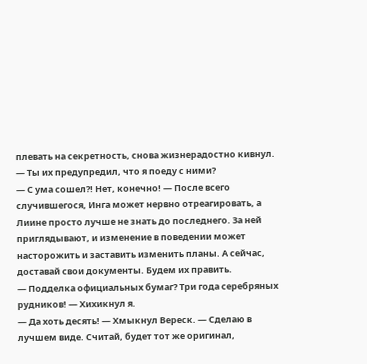плевать на секретность, снова жизнерадостно кивнул. — Ты их предупредил, что я поеду с ними?
— С ума сошел?! Нет, конечно! — После всего случившегося, Инга может нервно отреагировать, а Лиине просто лучше не знать до последнего. За ней приглядывают, и изменение в поведении может насторожить и заставить изменить планы. А сейчас, доставай свои документы. Будем их править.
— Подделка официальных бумаг? Три года серебряных рудников! — Хихикнул я.
— Да хоть десять! — Хмыкнул Вереск. — Сделаю в лучшем виде. Считай, будет тот же оригинал,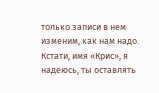только записи в нем изменим, как нам надо. Кстати, имя «Крис», я надеюсь, ты оставлять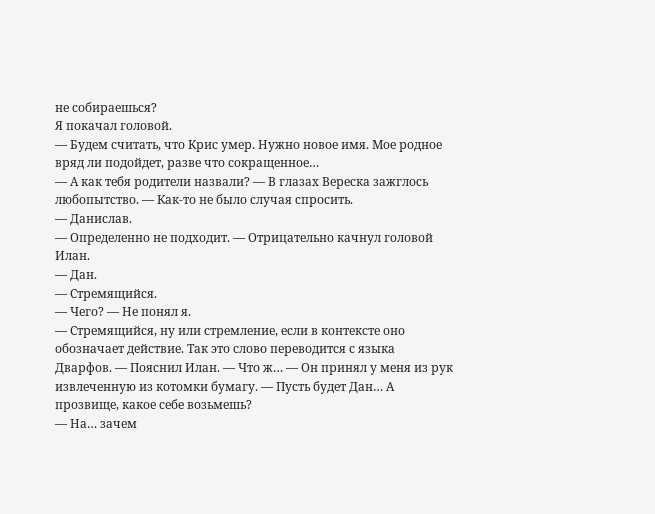не собираешься?
Я покачал головой.
— Будем считать, что Крис умер. Нужно новое имя. Мое родное вряд ли подойдет, разве что сокращенное…
— А как тебя родители назвали? — В глазах Вереска зажглось любопытство. — Как-то не было случая спросить.
— Данислав.
— Определенно не подходит. — Отрицательно качнул головой Илан.
— Дан.
— Стремящийся.
— Чего? — Не понял я.
— Стремящийся, ну или стремление, если в контексте оно обозначает действие. Так это слово переводится с языка Дварфов. — Пояснил Илан. — Что ж… — Он принял у меня из рук извлеченную из котомки бумагу. — Пусть будет Дан… А прозвище, какое себе возьмешь?
— На… зачем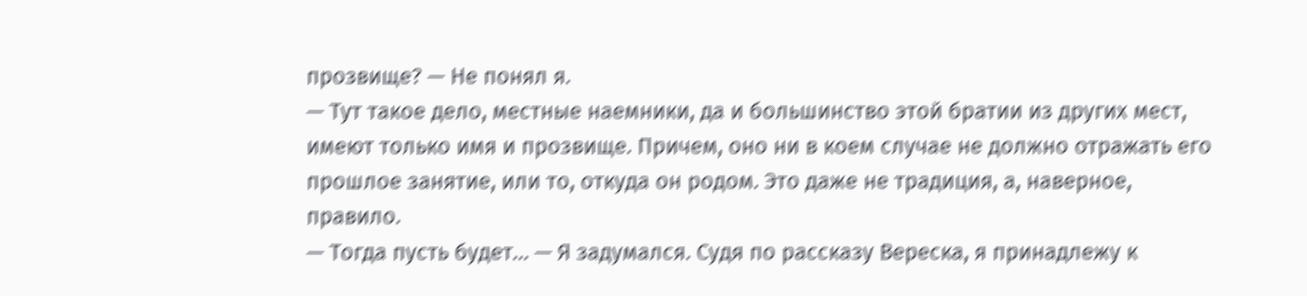прозвище? — Не понял я.
— Тут такое дело, местные наемники, да и большинство этой братии из других мест, имеют только имя и прозвище. Причем, оно ни в коем случае не должно отражать его прошлое занятие, или то, откуда он родом. Это даже не традиция, а, наверное, правило.
— Тогда пусть будет… — Я задумался. Судя по рассказу Вереска, я принадлежу к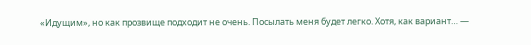«Идущим», но как прозвище подходит не очень. Посылать меня будет легко. Хотя, как вариант… —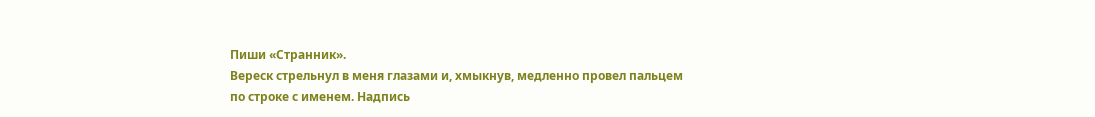Пиши «Странник».
Вереск стрельнул в меня глазами и, хмыкнув, медленно провел пальцем по строке с именем. Надпись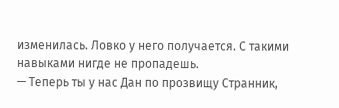изменилась. Ловко у него получается. С такими навыками нигде не пропадешь.
— Теперь ты у нас Дан по прозвищу Странник,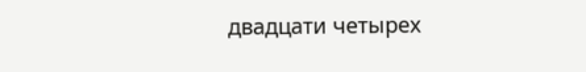двадцати четырех